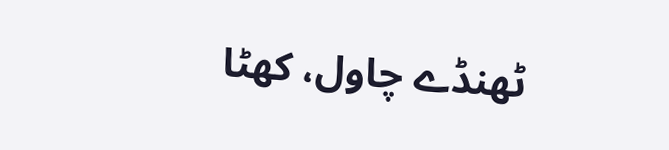ٹھنڈے چاول، کھٹا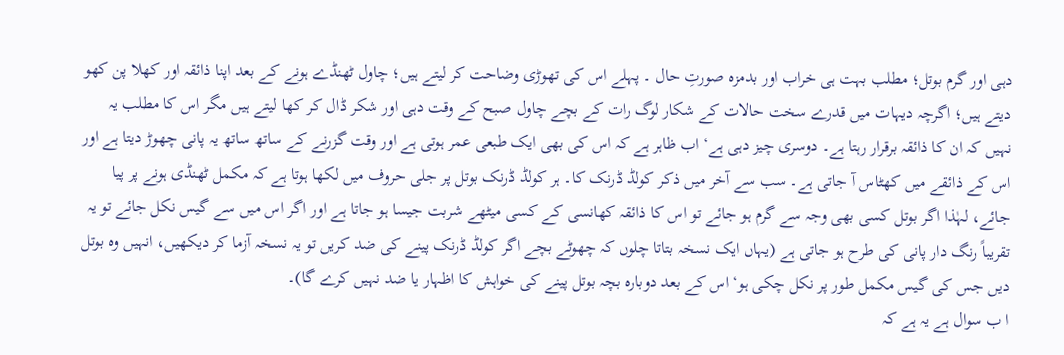دہی اور گرم بوتل؛ مطلب بہت ہی خراب اور بدمزہ صورتِ حال ۔ پہلے اس کی تھوڑی وضاحت کر لیتے ہیں؛ چاول ٹھنڈے ہونے کے بعد اپنا ذائقہ اور کھلا پن کھو دیتے ہیں؛ اگرچہ دیہات میں قدرے سخت حالات کے شکار لوگ رات کے بچے چاول صبح کے وقت دہی اور شکر ڈال کر کھا لیتے ہیں مگر اس کا مطلب یہ نہیں کہ ان کا ذائقہ برقرار رہتا ہے۔ دوسری چیز دہی ہے‘ اب ظاہر ہے کہ اس کی بھی ایک طبعی عمر ہوتی ہے اور وقت گزرنے کے ساتھ ساتھ یہ پانی چھوڑ دیتا ہے اور اس کے ذائقے میں کھٹاس آ جاتی ہے۔ سب سے آخر میں ذکر کولڈ ڈرنک کا۔ ہر کولڈ ڈرنک بوتل پر جلی حروف میں لکھا ہوتا ہے کہ مکمل ٹھنڈی ہونے پر پیا جائے، لہٰذا اگر بوتل کسی بھی وجہ سے گرم ہو جائے تو اس کا ذائقہ کھانسی کے کسی میٹھے شربت جیسا ہو جاتا ہے اور اگر اس میں سے گیس نکل جائے تو یہ تقریباً رنگ دار پانی کی طرح ہو جاتی ہے (یہاں ایک نسخہ بتاتا چلوں کہ چھوٹے بچے اگر کولڈ ڈرنک پینے کی ضد کریں تو یہ نسخہ آزما کر دیکھیں، انہیں وہ بوتل دیں جس کی گیس مکمل طور پر نکل چکی ہو‘ اس کے بعد دوبارہ بچہ بوتل پینے کی خواہش کا اظہار یا ضد نہیں کرے گا)۔
ا ب سوال ہے یہ ہے کہ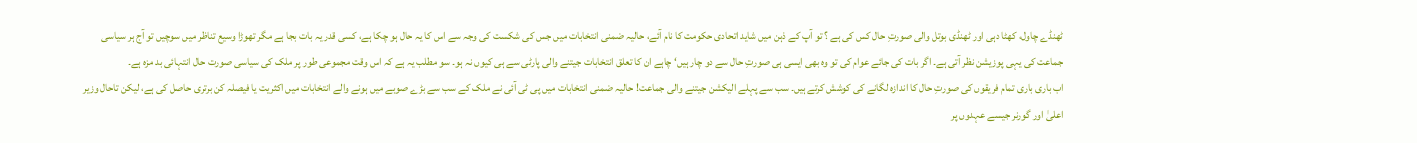ٹھنڈے چاول، کھٹا دہی اور ٹھنڈی بوتل والی صورتِ حال کس کی ہے ؟ تو آپ کے ذہن میں شاید اتحادی حکومت کا نام آئے، حالیہ ضمنی انتخابات میں جس کی شکست کی وجہ سے اس کا یہ حال ہو چکا ہے، کسی قدر یہ بات بجا ہے مگر تھوڑا وسیع تناظر میں سوچیں تو آج ہر سیاسی جماعت کی یہی پوزیشن نظر آتی ہے۔ اگر بات کی جائے عوام کی تو وہ بھی ایسی ہی صورتِ حال سے دو چار ہیں‘ چاہے ان کا تعلق انتخابات جیتنے والی پارٹی سے ہی کیوں نہ ہو۔ سو مطلب یہ ہے کہ اس وقت مجموعی طور پر ملک کی سیاسی صورت حال انتہائی بد مزہ ہے۔
اب باری باری تمام فریقوں کی صورتِ حال کا اندازہ لگانے کی کوشش کرتے ہیں۔ سب سے پہلے الیکشن جیتنے والی جماعت! حالیہ ضمنی انتخابات میں پی ٹی آئی نے ملک کے سب سے بڑے صوبے میں ہونے والے انتخابات میں اکثریت یا فیصلہ کن برتری حاصل کی ہے، لیکن تاحال وزیر اعلیٰ اور گورنر جیسے عہدوں پر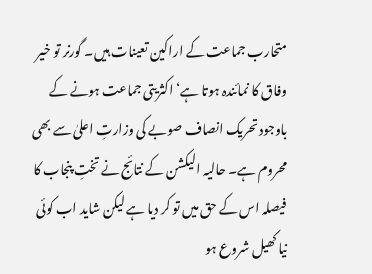متحارب جماعت کے اراکین تعینات ہیں۔ گورنر تو خیر وفاق کا نمائندہ ہوتا ہے‘ اکثریتی جماعت ہونے کے باوجود تحریک انصاف صوبے کی وزارتِ اعلیٰ سے بھی محروم ہے۔ حالیہ الیکشن کے نتائج نے تختِ پنجاب کا فیصلہ اس کے حق میں تو کر دیا ہے لیکن شاید اب کوئی نیا کھیل شروع ہو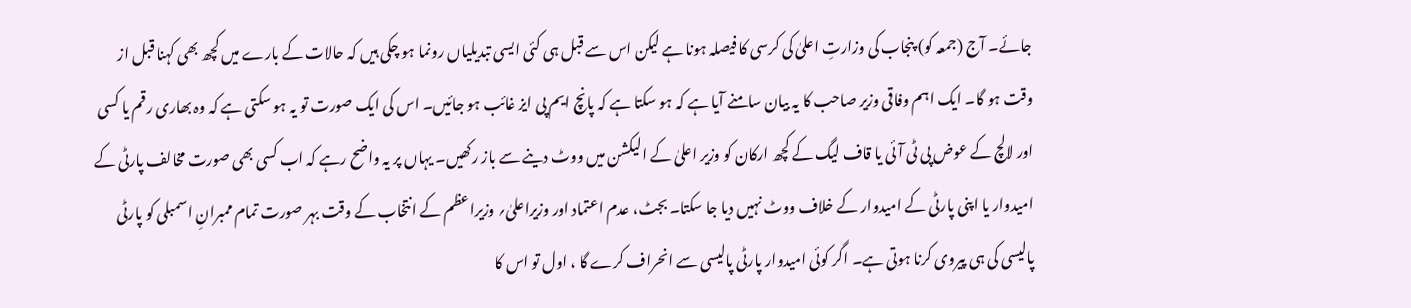جائے۔ آج (جمعہ کو) پنجاب کی وزارتِ اعلیٰ کی کرسی کا فیصلہ ہونا ہے لیکن اس سے قبل ہی کئی ایسی تبدیلیاں رونما ہو چکی ہیں کہ حالات کے بارے میں کچھ بھی کہنا قبل از وقت ہو گا۔ ایک اہم وفاقی وزیر صاحب کا یہ بیان سامنے آیا ہے کہ ہو سکتا ہے کہ پانچ ایم پی ایز غائب ہو جائیں۔ اس کی ایک صورت تو یہ ہو سکتی ہے کہ وہ بھاری رقم یا کسی اور لالچ کے عوض پی ٹی آئی یا قاف لیگ کے کچھ ارکان کو وزیر اعلیٰ کے الیکشن میں ووٹ دینے سے باز رکھیں۔ یہاں پر یہ واضح رہے کہ اب کسی بھی صورت مخالف پارٹی کے امیدوار یا اپنی پارٹی کے امیدوار کے خلاف ووٹ نہیں دیا جا سکتا۔ بجٹ، عدم اعتماد اور وزیراعلیٰ؍ وزیراعظم کے انتخاب کے وقت بہر صورت تمام ممبرانِ اسمبلی کو پارٹی پالیسی کی ہی پیروی کرنا ہوتی ہے۔ اگر کوئی امیدوار پارٹی پالیسی سے انحراف کرے گا ، اول تو اس کا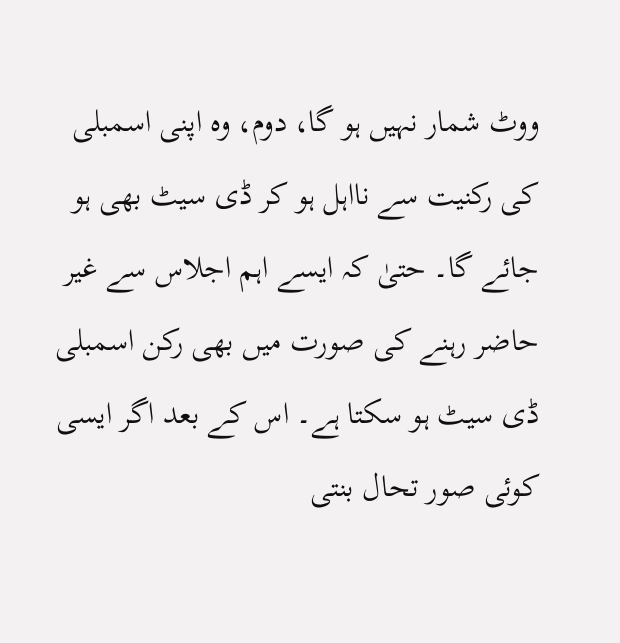ووٹ شمار نہیں ہو گا، دوم، وہ اپنی اسمبلی کی رکنیت سے نااہل ہو کر ڈی سیٹ بھی ہو جائے گا۔ حتیٰ کہ ایسے اہم اجلاس سے غیر حاضر رہنے کی صورت میں بھی رکن اسمبلی ڈی سیٹ ہو سکتا ہے۔ اس کے بعد اگر ایسی کوئی صور تحال بنتی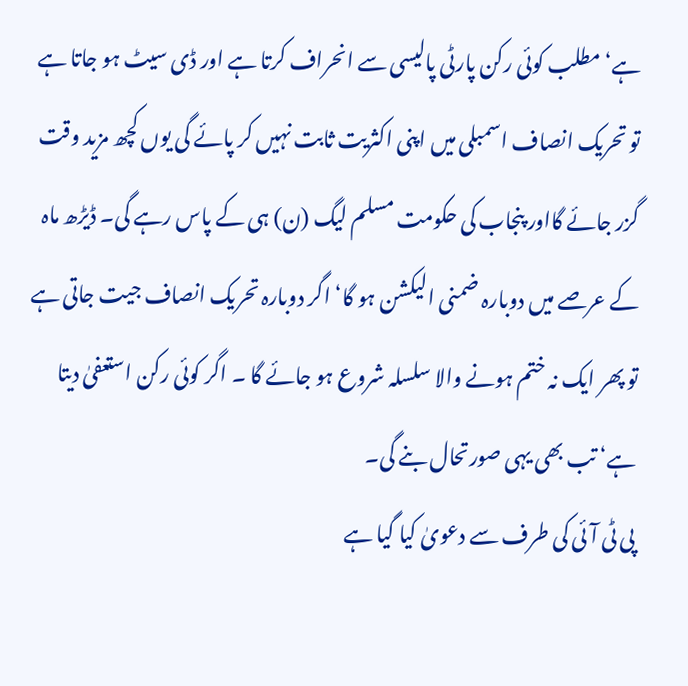ہے‘ مطلب کوئی رکن پارٹی پالیسی سے انحراف کرتا ہے اور ڈی سیٹ ہو جاتا ہے تو تحریک انصاف اسمبلی میں اپنی اکثریت ثابت نہیں کر پائے گی یوں کچھ مزید وقت گزر جائے گااور پنجاب کی حکومت مسلم لیگ (ن) ہی کے پاس رہے گی۔ ڈیڑھ ماہ کے عرصے میں دوبارہ ضمنی الیکشن ہو گا‘ اگر دوبارہ تحریک انصاف جیت جاتی ہے تو پھر ایک نہ ختم ہونے والا سلسلہ شروع ہو جائے گا ۔ اگر کوئی رکن استعفیٰ دیتا ہے‘ تب بھی یہی صورتحال بنے گی۔
پی ٹی آئی کی طرف سے دعویٰ کیا گیا ہے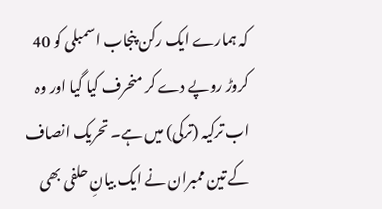کہ ہمارے ایک رکن پنجاب اسمبلی کو 40 کروڑ روپے دے کر منحرف کیا گیا اور وہ اب ترکیہ (ترکی) میں ہے۔ تحریک انصاف کے تین ممبران نے ایک بیانِ حلفی بھی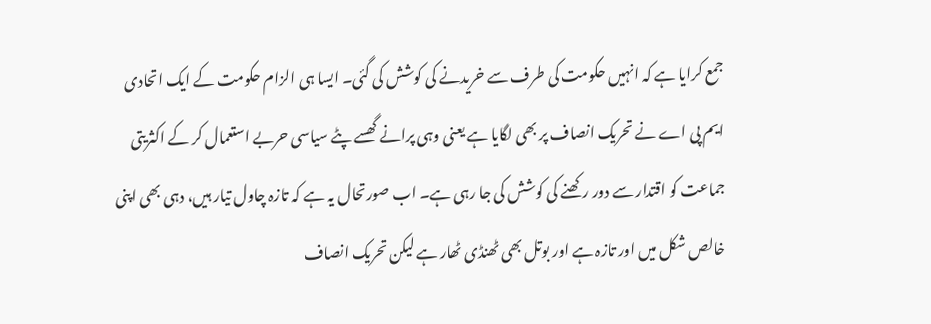جمع کرایا ہے کہ انہیں حکومت کی طرف سے خریدنے کی کوشش کی گئی۔ ایسا ہی الزام حکومت کے ایک اتحادی ایم پی اے نے تحریک انصاف پر بھی لگایا ہے یعنی وہی پرانے گھسے پٹے سیاسی حربے استعمال کر کے اکثریتی جماعت کو اقتدار سے دور رکھنے کی کوشش کی جا رہی ہے۔ اب صورتحال یہ ہے کہ تازہ چاول تیار ہیں، دہی بھی اپنی خالص شکل میں اور تازہ ہے اور بوتل بھی ٹھنڈی ٹھار ہے لیکن تحریک انصاف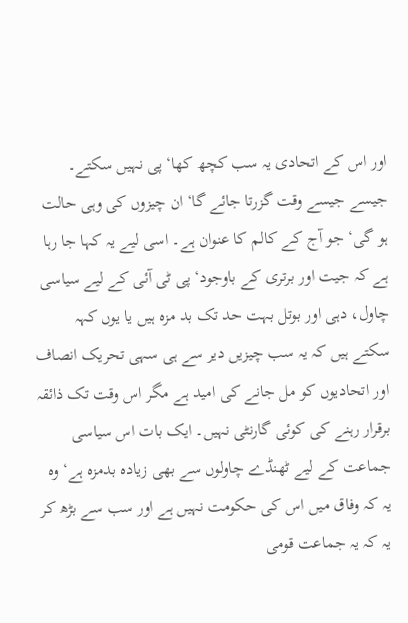اور اس کے اتحادی یہ سب کچھ کھا‘ پی نہیں سکتے۔ جیسے جیسے وقت گزرتا جائے گا‘ ان چیزوں کی وہی حالت ہو گی‘ جو آج کے کالم کا عنوان ہے۔ اسی لیے یہ کہا جا رہا ہے کہ جیت اور برتری کے باوجود‘ پی ٹی آئی کے لیے سیاسی چاول، دہی اور بوتل بہت حد تک بد مزہ ہیں یا یوں کہہ سکتے ہیں کہ یہ سب چیزیں دیر سے ہی سہی تحریک انصاف اور اتحادیوں کو مل جانے کی امید ہے مگر اس وقت تک ذائقہ برقرار رہنے کی کوئی گارنٹی نہیں۔ ایک بات اس سیاسی جماعت کے لیے ٹھنڈے چاولوں سے بھی زیادہ بدمزہ ہے‘ وہ یہ کہ وفاق میں اس کی حکومت نہیں ہے اور سب سے بڑھ کر یہ کہ یہ جماعت قومی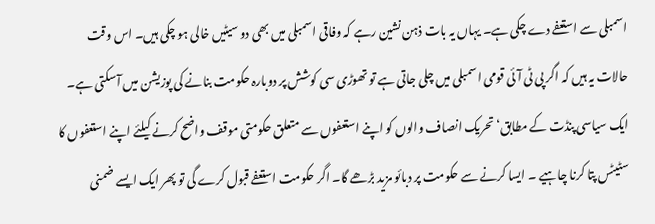اسمبلی سے استعفے دے چکی ہے۔ یہاں یہ بات ذہن نشین رہے کہ وفاقی اسمبلی میں بھی دو سیٹیں خالی ہو چکی ہیں۔ اس وقت حالات یہ ہیں کہ اگر پی ٹی آئی قومی اسمبلی میں چلی جاتی ہے تو تھوڑی سی کوشش پر دوبارہ حکومت بنانے کی پوزیشن میں آسکتی ہے۔ ایک سیاسی پنڈت کے مطابق‘ تحریک انصاف والوں کو اپنے استعفوں سے متعلق حکومتی موقف واضح کرنے کیلئے اپنے استعفوں کا سٹیٹس پتا کرنا چاہیے ۔ ایسا کرنے سے حکومت پر دبائو مزید بڑھے گا۔ اگر حکومت استعفے قبول کرے گی تو پھر ایک ایسے ضمنی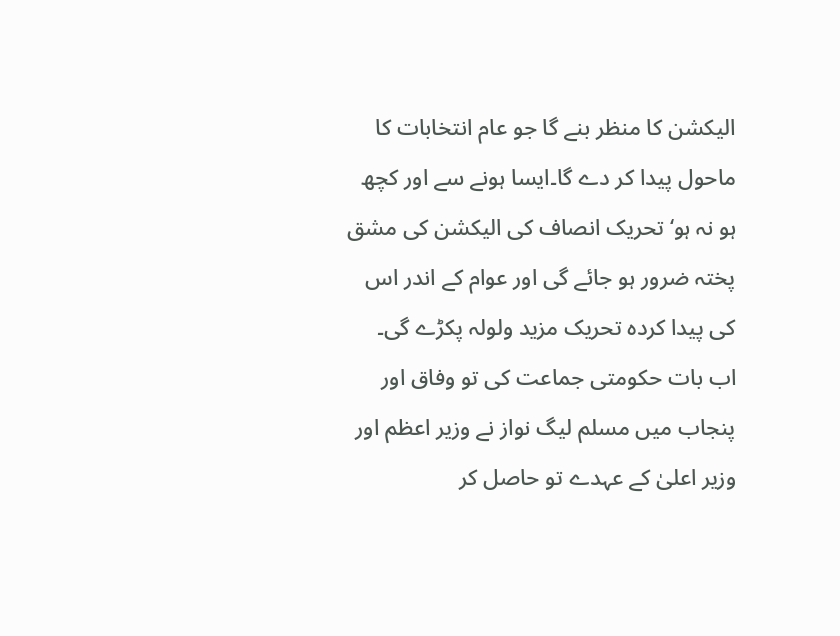الیکشن کا منظر بنے گا جو عام انتخابات کا ماحول پیدا کر دے گا۔ایسا ہونے سے اور کچھ ہو نہ ہو‘ تحریک انصاف کی الیکشن کی مشق پختہ ضرور ہو جائے گی اور عوام کے اندر اس کی پیدا کردہ تحریک مزید ولولہ پکڑے گی۔
اب بات حکومتی جماعت کی تو وفاق اور پنجاب میں مسلم لیگ نواز نے وزیر اعظم اور وزیر اعلیٰ کے عہدے تو حاصل کر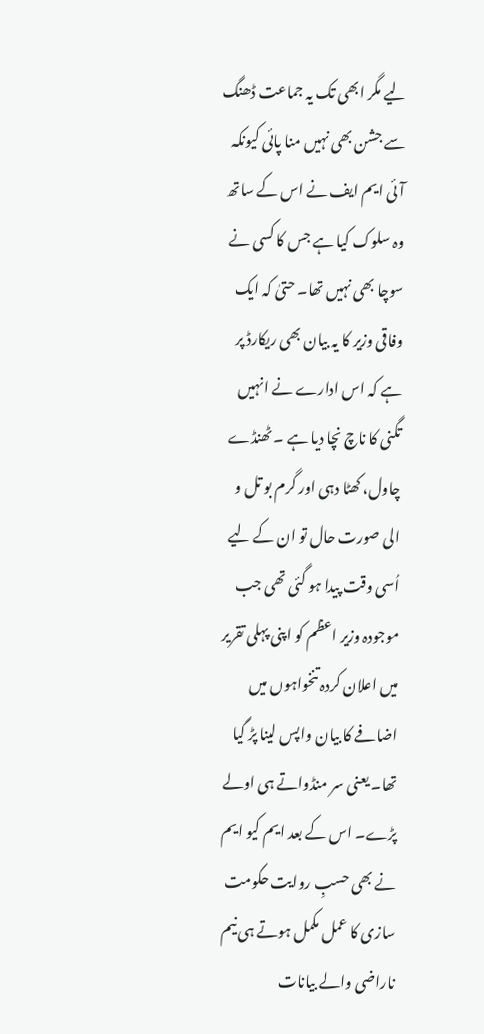لیے مگر ابھی تک یہ جماعت ڈھنگ سے جشن بھی نہیں منا پائی کیونکہ آئی ایم ایف نے اس کے ساتھ وہ سلوک کیا ہے جس کا کسی نے سوچا بھی نہیں تھا۔ حتیٰ کہ ایک وفاقی وزیر کا یہ بیان بھی ریکارڈ پر ہے کہ اس ادارے نے انہیں تگنی کا ناچ نچا دیا ہے ۔ ٹھنڈے چاول، کھٹا دہی اور گرم بو تل و الی صورت حال تو ان کے لیے اُسی وقت پیدا ہو گئی تھی جب موجودہ وزیر اعظم کو اپنی پہلی تقریر میں اعلان کردہ تنخواہوں میں اضافے کا بیان واپس لینا پڑ گیا تھا۔ یعنی سر منڈواتے ہی اولے پڑے۔ اس کے بعد ایم کیو ایم نے بھی حسبِ روایت حکومت سازی کا عمل مکمل ہوتے ہی نیم ناراضی والے بیانات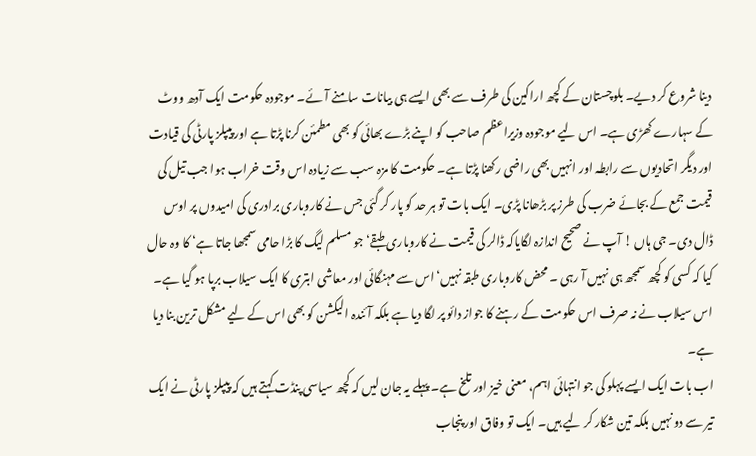دینا شروع کر دیے۔ بلوچستان کے کچھ اراکین کی طرف سے بھی ایسے ہی بیانات سامنے آئے۔ موجودہ حکومت ایک آدھ ووٹ کے سہارے کھڑی ہے۔ اس لیے موجودہ وزیراعظم صاحب کو اپنے بڑے بھائی کو بھی مطمئن کرنا پڑتا ہے اور پیپلز پارٹی کی قیادت اور دیگر اتحادیوں سے رابطہ اور انہیں بھی راضی رکھنا پڑتا ہے۔ حکومت کا مزہ سب سے زیادہ اس وقت خراب ہوا جب تیل کی قیمت جمع کے بجائے ضرب کی طرز پر بڑھانا پڑی۔ ایک بات تو ہر حد کو پار کر گئی جس نے کاروباری برادری کی امیدوں پر اوس ڈال دی۔ جی ہاں ! آپ نے صحیح اندازہ لگایاکہ ڈالر کی قیمت نے کاروباری طبقے‘ جو مسلم لیگ کا بڑا حامی سمجھا جاتا ہے‘ کا وہ حال کیا کہ کسی کو کچھ سمجھ ہی نہیں آ رہی ۔ محض کاروباری طبقہ نہیں‘ اس سے مہنگائی اور معاشی ابتری کا ایک سیلاب برپا ہو گیا ہے۔ اس سیلاب نے نہ صرف اس حکومت کے رہنے کا جواز دائو پر لگا دیا ہے بلکہ آئندہ الیکشن کو بھی اس کے لیے مشکل ترین بنا دیا ہے۔
اب بات ایک ایسے پہلو کی جو انتہائی اہم، معنی خیز اور تلخ ہے۔ پہلے یہ جان لیں کہ کچھ سیاسی پنڈت کہتے ہیں کہ پیپلز پارٹی نے ایک تیر سے دو نہیں بلکہ تین شکار کر لیے ہیں۔ ایک تو وفاق اور پنجاب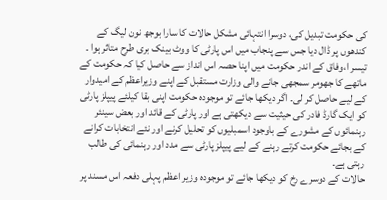کی حکومت تبدیل کی، دوسرا انتہائی مشکل حالات کا سارا بوجھ نون لیگ کے کندھوں پر ڈال دیا جس سے پنجاب میں اس پارٹی کا ووٹ بینک بری طرح متاثر ہوا ۔ تیسر ا،وفاق کے اندر حکومت میں اپنا حصہ اس انداز سے حاصل کیا کہ حکومت کے ماتھے کا جھومر سمجھی جانے والی وزارت مستقبل کے اپنے وزیراعظم کے امیدوار کے لیے حاصل کر لی۔ اگر دیکھا جائے تو موجودہ حکومت اپنی بقا کیلئے پیپلز پارٹی کو ایک گارڈ فادر کی حیثیت سے دیکھتی ہے اور پارٹی کے قائد اور بعض سینئر رہنمائوں کے مشورے کے باوجود اسمبلیوں کو تحلیل کرنے اور نئے انتخابات کرانے کے بجائے حکومت کرتے رہنے کے لیے پیپلز پارٹی سے مدد اور رہنمائی کی طالب رہتی ہے۔
حالات کے دوسرے رخ کو دیکھا جائے تو موجودہ وزیر اعظم پہلی دفعہ اس مسند پر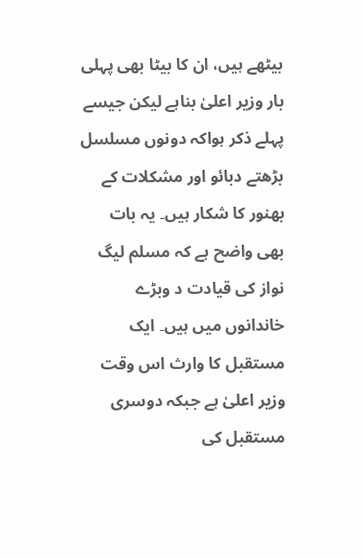بیٹھے ہیں، ان کا بیٹا بھی پہلی بار وزیر اعلیٰ بناہے لیکن جیسے پہلے ذکر ہواکہ دونوں مسلسل بڑھتے دبائو اور مشکلات کے بھنور کا شکار ہیں۔ یہ بات بھی واضح ہے کہ مسلم لیگ نواز کی قیادت د وبڑے خاندانوں میں ہیں۔ ایک مستقبل کا وارث اس وقت وزیر اعلیٰ ہے جبکہ دوسری مستقبل کی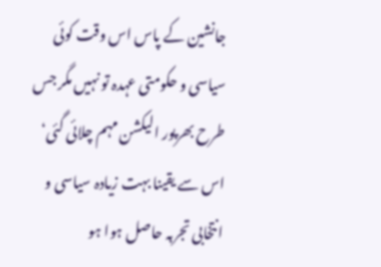جانشین کے پاس اس وقت کوئی سیاسی و حکومتی عہدہ تو نہیں مگر جس طرح بھرپور الیکشن مہم چلائی گئی‘ اس سے یقینا بہت زیادہ سیاسی و انتخابی تجربہ حاصل ہوا ہو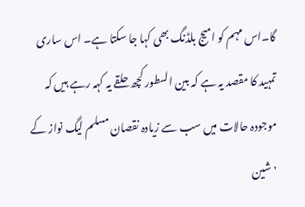گا۔اس مہم کو امیج بلڈنگ بھی کہا جا سکتا ہے۔ اس ساری تمہید کا مقصد یہ ہے کہ بین السطور کچھ حلقے یہ کہہ رہے ہیں کہ موجودہ حالات میں سب سے زیادہ نقصان مسلم لیگ نواز کے 'شین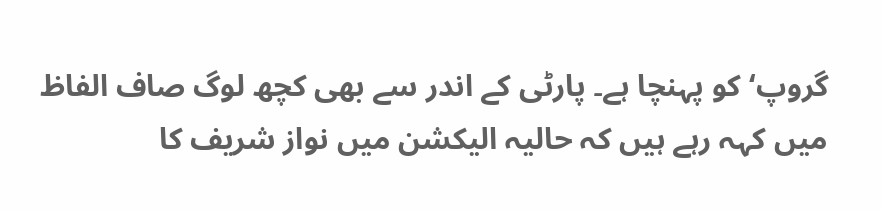گروپ‘ کو پہنچا ہے۔ پارٹی کے اندر سے بھی کچھ لوگ صاف الفاظ میں کہہ رہے ہیں کہ حالیہ الیکشن میں نواز شریف کا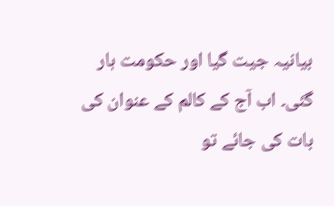بیانیہ جیت گیا اور حکومت ہار گئی۔ اب آج کے کالم کے عنوان کی بات کی جائے تو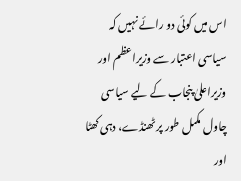اس میں کوئی دو رائے نہیں کہ سیاسی اعتبار سے وزیراعظم اور وزیراعلیٰ پنجاب کے لیے سیاسی چاول مکمل طور پر ٹھنڈے، دہی کھٹا اور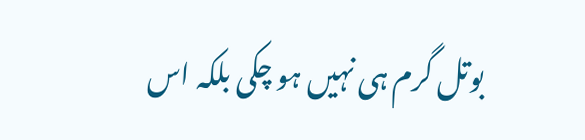بوتل گرم ہی نہیں ہو چکی بلکہ اس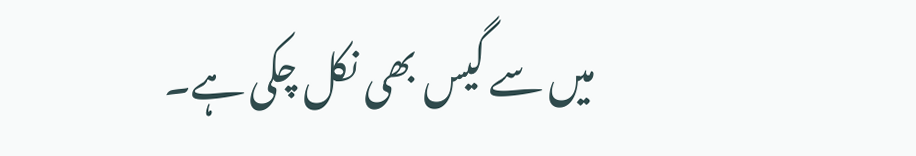میں سے گیس بھی نکل چکی ہے۔